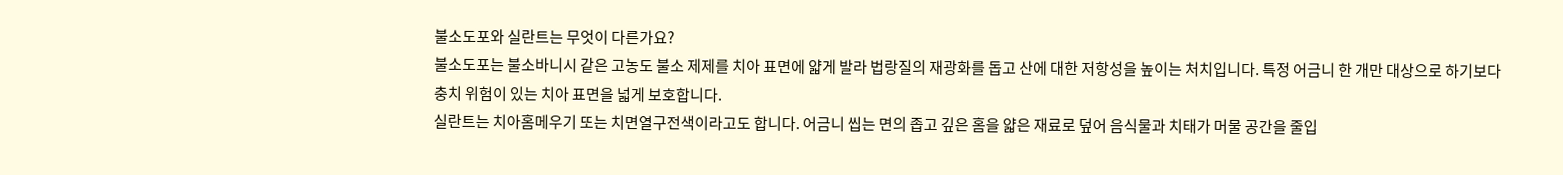불소도포와 실란트는 무엇이 다른가요?
불소도포는 불소바니시 같은 고농도 불소 제제를 치아 표면에 얇게 발라 법랑질의 재광화를 돕고 산에 대한 저항성을 높이는 처치입니다. 특정 어금니 한 개만 대상으로 하기보다 충치 위험이 있는 치아 표면을 넓게 보호합니다.
실란트는 치아홈메우기 또는 치면열구전색이라고도 합니다. 어금니 씹는 면의 좁고 깊은 홈을 얇은 재료로 덮어 음식물과 치태가 머물 공간을 줄입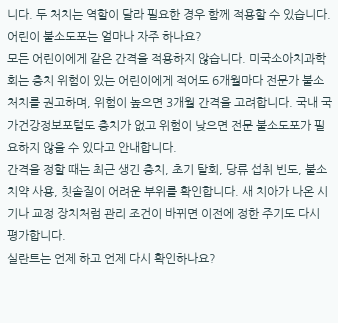니다. 두 처치는 역할이 달라 필요한 경우 함께 적용할 수 있습니다.
어린이 불소도포는 얼마나 자주 하나요?
모든 어린이에게 같은 간격을 적용하지 않습니다. 미국소아치과학회는 충치 위험이 있는 어린이에게 적어도 6개월마다 전문가 불소 처치를 권고하며, 위험이 높으면 3개월 간격을 고려합니다. 국내 국가건강정보포털도 충치가 없고 위험이 낮으면 전문 불소도포가 필요하지 않을 수 있다고 안내합니다.
간격을 정할 때는 최근 생긴 충치, 초기 탈회, 당류 섭취 빈도, 불소치약 사용, 칫솔질이 어려운 부위를 확인합니다. 새 치아가 나온 시기나 교정 장치처럼 관리 조건이 바뀌면 이전에 정한 주기도 다시 평가합니다.
실란트는 언제 하고 언제 다시 확인하나요?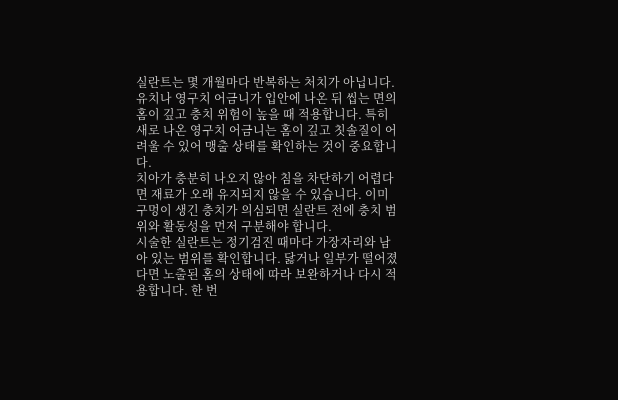실란트는 몇 개월마다 반복하는 처치가 아닙니다. 유치나 영구치 어금니가 입안에 나온 뒤 씹는 면의 홈이 깊고 충치 위험이 높을 때 적용합니다. 특히 새로 나온 영구치 어금니는 홈이 깊고 칫솔질이 어려울 수 있어 맹출 상태를 확인하는 것이 중요합니다.
치아가 충분히 나오지 않아 침을 차단하기 어렵다면 재료가 오래 유지되지 않을 수 있습니다. 이미 구멍이 생긴 충치가 의심되면 실란트 전에 충치 범위와 활동성을 먼저 구분해야 합니다.
시술한 실란트는 정기검진 때마다 가장자리와 남아 있는 범위를 확인합니다. 닳거나 일부가 떨어졌다면 노출된 홈의 상태에 따라 보완하거나 다시 적용합니다. 한 번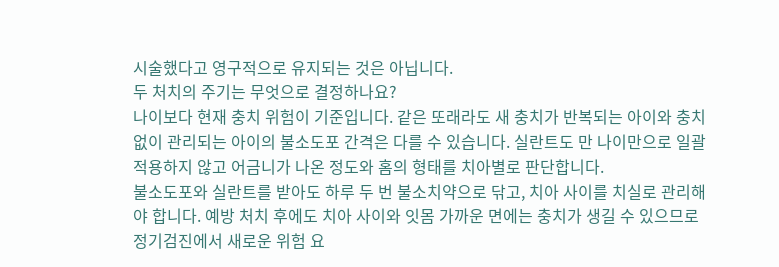시술했다고 영구적으로 유지되는 것은 아닙니다.
두 처치의 주기는 무엇으로 결정하나요?
나이보다 현재 충치 위험이 기준입니다. 같은 또래라도 새 충치가 반복되는 아이와 충치 없이 관리되는 아이의 불소도포 간격은 다를 수 있습니다. 실란트도 만 나이만으로 일괄 적용하지 않고 어금니가 나온 정도와 홈의 형태를 치아별로 판단합니다.
불소도포와 실란트를 받아도 하루 두 번 불소치약으로 닦고, 치아 사이를 치실로 관리해야 합니다. 예방 처치 후에도 치아 사이와 잇몸 가까운 면에는 충치가 생길 수 있으므로 정기검진에서 새로운 위험 요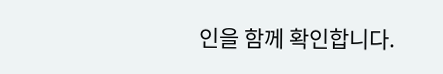인을 함께 확인합니다.